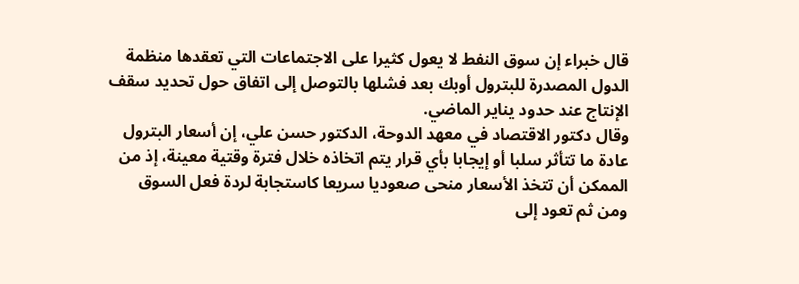قال خبراء إن سوق النفط لا يعول كثيرا على الاجتماعات التي تعقدها منظمة الدول المصدرة للبترول أوبك بعد فشلها بالتوصل إلى اتفاق حول تحديد سقف الإنتاج عند حدود يناير الماضي.
وقال دكتور الاقتصاد في معهد الدوحة، الدكتور حسن علي، إن أسعار البترول عادة ما تتأثر سلبا أو إيجابا بأي قرار يتم اتخاذه خلال فترة وقتية معينة، إذ من الممكن أن تتخذ الأسعار منحى صعوديا سريعا كاستجابة لردة فعل السوق ومن ثم تعود إلى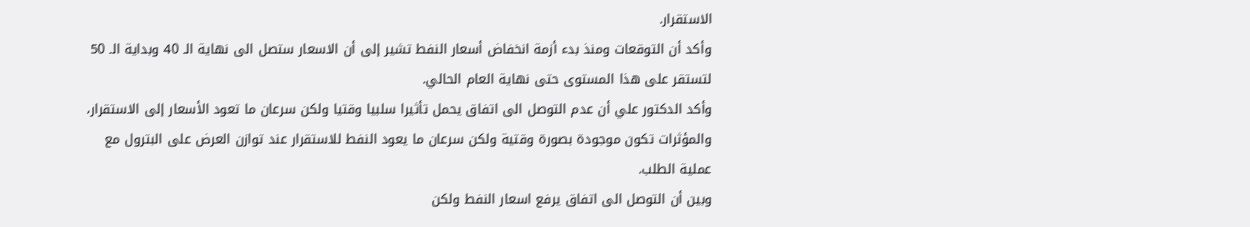الاستقرار.
وأكد أن التوقعات ومنذ بدء أزمة انخفاض أسعار النفط تشير إلى أن الاسعار ستصل الى نهاية الـ 40 وبداية الـ 50 لتستقر على هذا المستوى حتى نهاية العام الحالي.
وأكد الدكتور علي أن عدم التوصل الى اتفاق يحمل تأثيرا سلبيا وقتيا ولكن سرعان ما تعود الأسعار إلى الاستقرار، والمؤثرات تكون موجودة بصورة وقتية ولكن سرعان ما يعود النفط للاستقرار عند توازن العرض على البترول مع عملية الطلب.
وبين أن التوصل الى اتفاق يرفع اسعار النفط ولكن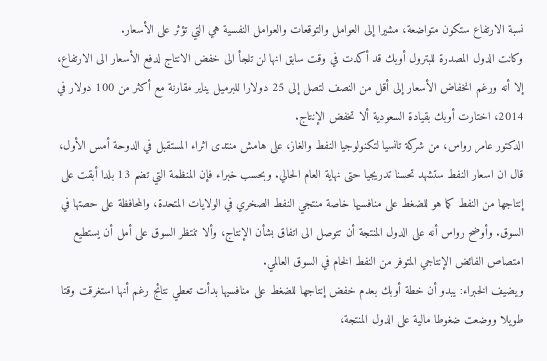نسبة الارتفاع ستكون متواضعة، مشيرا إلى العوامل والتوقعات والعوامل النفسية هي التي تؤثر على الأسعار.
وكانت الدول المصدرة للبترول أوبك قد أكدت في وقت سابق انها لن تلجأ الى خفض الانتاج لدفع الأسعار الى الارتفاع، إلا أنه ورغم انخفاض الأسعار إلى أقل من النصف لتصل إلى 25 دولارا للبرميل يناير مقارنة مع أكثر من 100 دولار في 2014، اختارت أوبك بقيادة السعودية ألا تخفض الإنتاج.
الدكتور عامر رواس، من شركة تانسيا لتكنولوجيا النفط والغاز، على هامش منتدى اثراء المستقبل في الدوحة أمس الأول، قال ان اسعار النفط ستشهد تحسنا تدريجيا حتى نهاية العام الحالي. وبحسب خبراء فإن المنظمة التي تضم 13 بلدا أبقت على إنتاجها من النفط كما هو للضغط على منافسيها خاصة منتجي النفط الصخري في الولايات المتحدة، والمحافظة على حصتها في السوق. وأوضح رواس أنه على الدول المنتجة أن تتوصل الى اتفاق بشأن الإنتاج، وألا تنتظر السوق على أمل أن يستطيع امتصاص الفائض الإنتاجي المتوفر من النفط الخام في السوق العالمي.
ويضيف الخبراء: يبدو أن خطة أوبك بعدم خفض إنتاجها للضغط على منافسيها بدأت تعطي نتائج رغم أنها استغرقت وقتا طويلا ووضعت ضغوطا مالية على الدول المنتجة،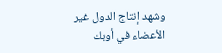وشهد إنتاج الدول غير الأعضاء في أوبك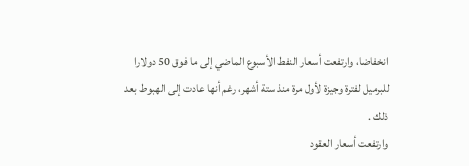انخفاضا، وارتفعت أسعار النفط الأسبوع الماضي إلى ما فوق 50 دولارا للبرميل لفترة وجيزة لأول مرة منذ ستة أشهر، رغم أنها عادت إلى الهبوط بعد ذلك .
وارتفعت أسعار العقود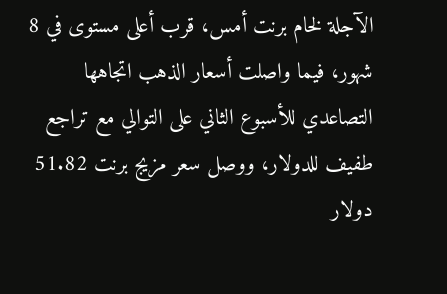الآجلة لخام برنت أمس، قرب أعلى مستوى في 8 شهور، فيما واصلت أسعار الذهب اتجاهها التصاعدي للأسبوع الثاني على التوالي مع تراجع طفيف للدولار، ووصل سعر مزيج برنت 51.82 دولار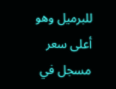للبرميل وهو أعلى سعر مسجل في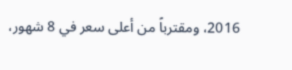2016، ومقترباً من أعلى سعر في 8 شهور،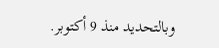وبالتحديد منذ 9 أكتوبر.